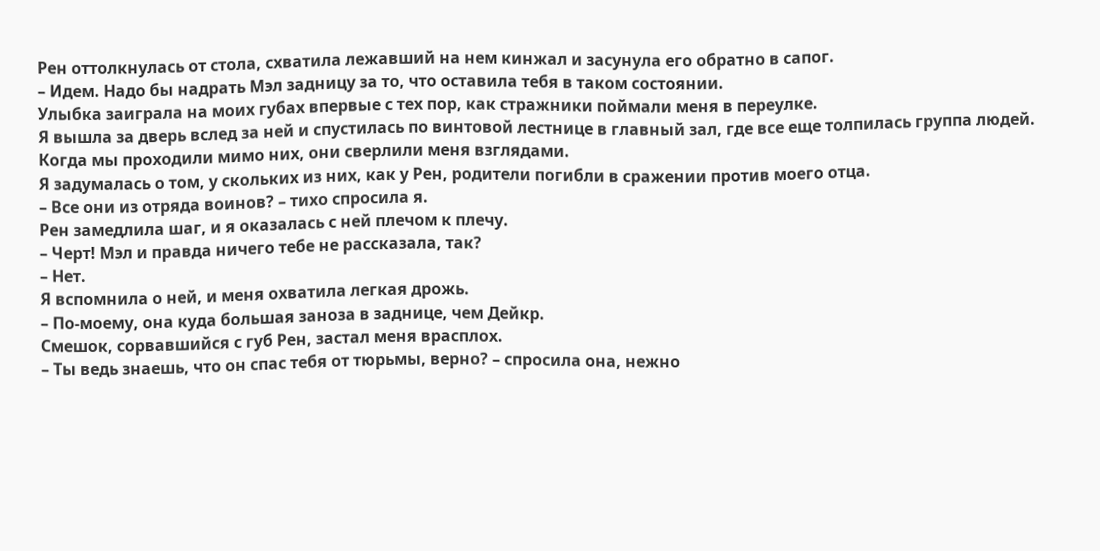Рен оттолкнулась от стола, схватила лежавший на нем кинжал и засунула его обратно в сапог.
– Идем. Надо бы надрать Мэл задницу за то, что оставила тебя в таком состоянии.
Улыбка заиграла на моих губах впервые с тех пор, как стражники поймали меня в переулке.
Я вышла за дверь вслед за ней и спустилась по винтовой лестнице в главный зал, где все еще толпилась группа людей. Когда мы проходили мимо них, они сверлили меня взглядами.
Я задумалась о том, у скольких из них, как у Рен, родители погибли в сражении против моего отца.
– Все они из отряда воинов? – тихо спросила я.
Рен замедлила шаг, и я оказалась с ней плечом к плечу.
– Черт! Мэл и правда ничего тебе не рассказала, так?
– Нет.
Я вспомнила о ней, и меня охватила легкая дрожь.
– По-моему, она куда большая заноза в заднице, чем Дейкр.
Смешок, сорвавшийся с губ Рен, застал меня врасплох.
– Ты ведь знаешь, что он спас тебя от тюрьмы, верно? – спросила она, нежно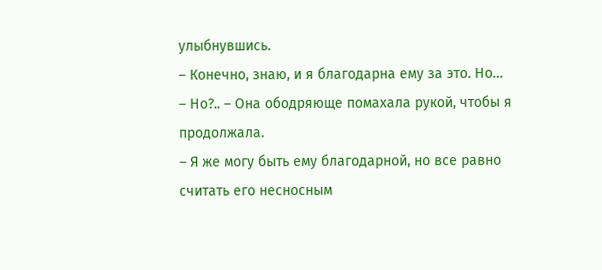улыбнувшись.
– Конечно, знаю, и я благодарна ему за это. Но…
– Но?.. – Она ободряюще помахала рукой, чтобы я продолжала.
– Я же могу быть ему благодарной, но все равно считать его несносным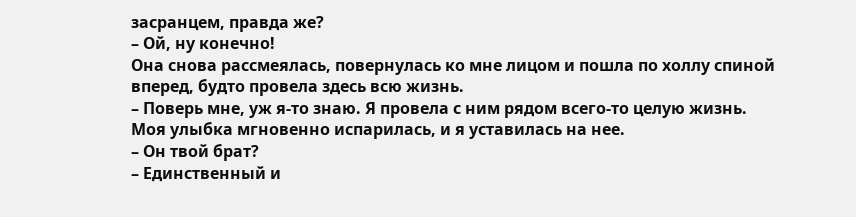засранцем, правда же?
– Ой, ну конечно!
Она снова рассмеялась, повернулась ко мне лицом и пошла по холлу спиной вперед, будто провела здесь всю жизнь.
– Поверь мне, уж я-то знаю. Я провела с ним рядом всего-то целую жизнь.
Моя улыбка мгновенно испарилась, и я уставилась на нее.
– Он твой брат?
– Единственный и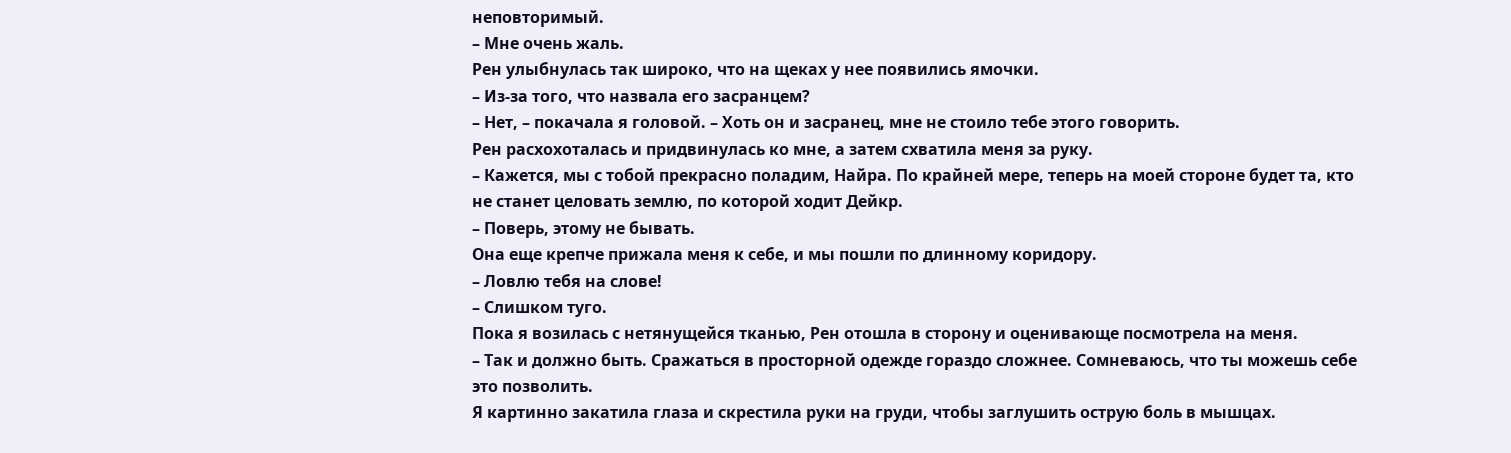неповторимый.
– Мне очень жаль.
Рен улыбнулась так широко, что на щеках у нее появились ямочки.
– Из-за того, что назвала его засранцем?
– Нет, – покачала я головой. – Хоть он и засранец, мне не стоило тебе этого говорить.
Рен расхохоталась и придвинулась ко мне, а затем схватила меня за руку.
– Кажется, мы с тобой прекрасно поладим, Найра. По крайней мере, теперь на моей стороне будет та, кто не станет целовать землю, по которой ходит Дейкр.
– Поверь, этому не бывать.
Она еще крепче прижала меня к себе, и мы пошли по длинному коридору.
– Ловлю тебя на слове!
– Слишком туго.
Пока я возилась с нетянущейся тканью, Рен отошла в сторону и оценивающе посмотрела на меня.
– Так и должно быть. Сражаться в просторной одежде гораздо сложнее. Сомневаюсь, что ты можешь себе это позволить.
Я картинно закатила глаза и скрестила руки на груди, чтобы заглушить острую боль в мышцах.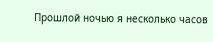Прошлой ночью я несколько часов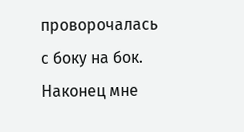проворочалась с боку на бок. Наконец мне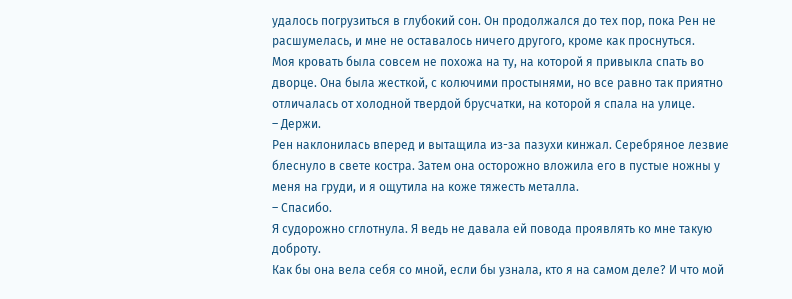удалось погрузиться в глубокий сон. Он продолжался до тех пор, пока Рен не расшумелась, и мне не оставалось ничего другого, кроме как проснуться.
Моя кровать была совсем не похожа на ту, на которой я привыкла спать во дворце. Она была жесткой, с колючими простынями, но все равно так приятно отличалась от холодной твердой брусчатки, на которой я спала на улице.
– Держи.
Рен наклонилась вперед и вытащила из-за пазухи кинжал. Серебряное лезвие блеснуло в свете костра. Затем она осторожно вложила его в пустые ножны у меня на груди, и я ощутила на коже тяжесть металла.
– Спасибо.
Я судорожно сглотнула. Я ведь не давала ей повода проявлять ко мне такую доброту.
Как бы она вела себя со мной, если бы узнала, кто я на самом деле? И что мой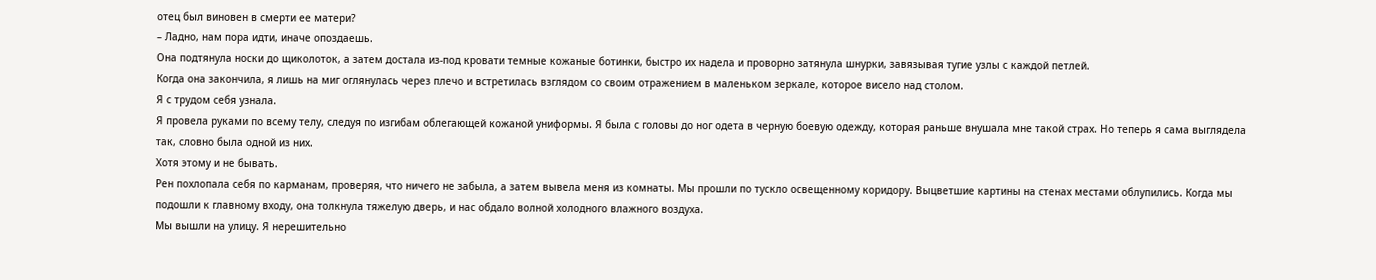отец был виновен в смерти ее матери?
– Ладно, нам пора идти, иначе опоздаешь.
Она подтянула носки до щиколоток, а затем достала из-под кровати темные кожаные ботинки, быстро их надела и проворно затянула шнурки, завязывая тугие узлы с каждой петлей.
Когда она закончила, я лишь на миг оглянулась через плечо и встретилась взглядом со своим отражением в маленьком зеркале, которое висело над столом.
Я с трудом себя узнала.
Я провела руками по всему телу, следуя по изгибам облегающей кожаной униформы. Я была с головы до ног одета в черную боевую одежду, которая раньше внушала мне такой страх. Но теперь я сама выглядела так, словно была одной из них.
Хотя этому и не бывать.
Рен похлопала себя по карманам, проверяя, что ничего не забыла, а затем вывела меня из комнаты. Мы прошли по тускло освещенному коридору. Выцветшие картины на стенах местами облупились. Когда мы подошли к главному входу, она толкнула тяжелую дверь, и нас обдало волной холодного влажного воздуха.
Мы вышли на улицу. Я нерешительно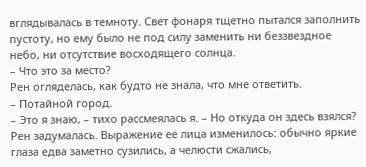вглядывалась в темноту. Свет фонаря тщетно пытался заполнить пустоту, но ему было не под силу заменить ни беззвездное небо, ни отсутствие восходящего солнца.
– Что это за место?
Рен огляделась, как будто не знала, что мне ответить.
– Потайной город.
– Это я знаю, – тихо рассмеялась я. – Но откуда он здесь взялся?
Рен задумалась. Выражение ее лица изменилось: обычно яркие глаза едва заметно сузились, а челюсти сжались,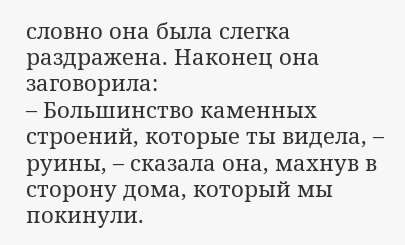словно она была слегка раздражена. Наконец она заговорила:
– Большинство каменных строений, которые ты видела, – руины, – сказала она, махнув в сторону дома, который мы покинули.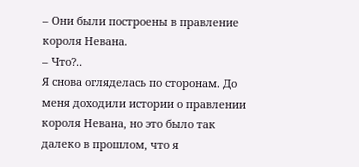– Они были построены в правление короля Невана.
– Что?..
Я снова огляделась по сторонам. До меня доходили истории о правлении короля Невана, но это было так далеко в прошлом, что я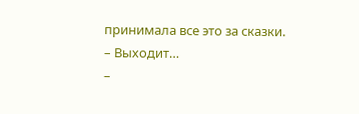принимала все это за сказки.
– Выходит…
–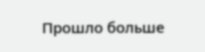Прошло больше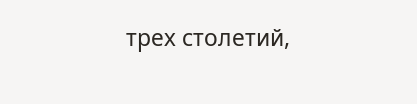трех столетий,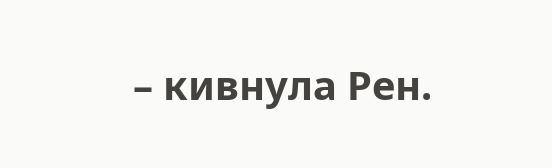– кивнула Рен.